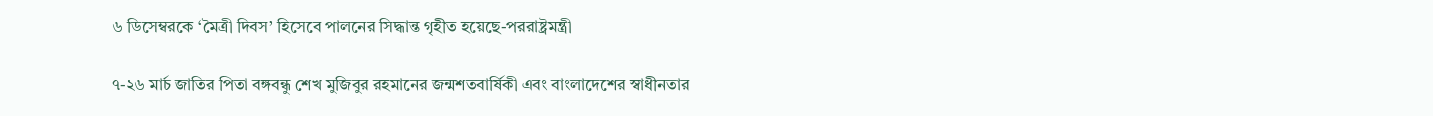৬ ডিসেম্বরকে ‘মৈত্রী দিবস’ হিসেবে পালনের সিদ্ধান্ত গৃহীত হয়েছে-পররাষ্ট্রমন্ত্রী

৭-২৬ মার্চ জাতির পিতা বঙ্গবন্ধু শেখ মুজিবুর রহমানের জন্মশতবার্ষিকী এবং বাংলাদেশের স্বাধীনতার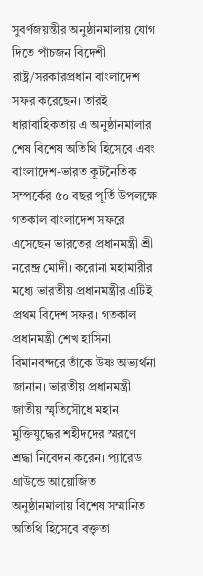সুবর্ণজয়ন্তীর অনুষ্ঠানমালায় যোগ দিতে পাঁচজন বিদেশী রাষ্ট্র/সরকারপ্রধান বাংলাদেশ সফর করেছেন। তারই ধারাবাহিকতায় এ অনুষ্ঠানমালার শেষ বিশেষ অতিথি হিসেবে এবং বাংলাদেশ-ভারত কূটনৈতিক সম্পর্কের ৫০ বছর পূর্তি উপলক্ষে গতকাল বাংলাদেশ সফরে এসেছেন ভারতের প্রধানমন্ত্রী শ্রী নরেন্দ্র মোদী। করোনা মহামারীর মধ্যে ভারতীয় প্রধানমন্ত্রীর এটিই প্রথম বিদেশ সফর। গতকাল প্রধানমন্ত্রী শেখ হাসিনা বিমানবন্দরে তাঁকে উষ্ণ অভ্যর্থনা জানান। ভারতীয় প্রধানমন্ত্রী জাতীয় স্মৃতিসৌধে মহান মুক্তিযুদ্ধের শহীদদের স্মরণে শ্রদ্ধা নিবেদন করেন। প্যারেড গ্রাউন্ডে আয়োজিত অনুষ্ঠানমালায় বিশেষ সম্মানিত অতিথি হিসেবে বক্তৃতা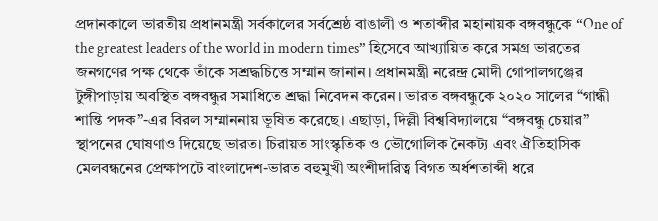প্রদানকালে ভারতীয় প্রধানমন্ত্রী সর্বকালের সর্বশ্রেষ্ঠ বাঙালী ও শতাব্দীর মহানায়ক বঙ্গবন্ধুকে “One of the greatest leaders of the world in modern times” হিসেবে আখ্যায়িত করে সমগ্র ভারতের জনগণের পক্ষ থেকে তাঁকে সশ্রদ্ধচিত্তে সম্মান জানান। প্রধানমন্ত্রী নরেন্দ্র মোদী গোপালগঞ্জের টুঙ্গীপাড়ায় অবস্থিত বঙ্গবন্ধুর সমাধিতে শ্রদ্ধা নিবেদন করেন। ভারত বঙ্গবন্ধুকে ২০২০ সালের “গান্ধী শান্তি পদক”-এর বিরল সম্মাননায় ভূষিত করেছে। এছাড়া, দিল্লী বিশ্ববিদ্যালয়ে “বঙ্গবন্ধু চেয়ার” স্থাপনের ঘোষণাও দিয়েছে ভারত। চিরায়ত সাংস্কৃতিক ও ভৌগোলিক নৈকট্য এবং ঐতিহাসিক মেলবন্ধনের প্রেক্ষাপটে বাংলাদেশ-ভারত বহুমুখী অংশীদারিত্ব বিগত অর্ধশতাব্দী ধরে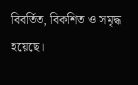বিবর্তিত, বিকশিত ও সমৃদ্ধ হয়েছে।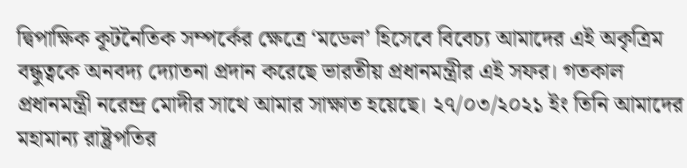দ্বিপাক্ষিক কূটনৈতিক সম্পর্কের ক্ষেত্রে ‘মডেল’ হিসেবে বিবেচ্য আমাদের এই অকৃত্রিম বন্ধুত্বকে অনবদ্য দ্যোতনা প্রদান করেছে ভারতীয় প্রধানমন্ত্রীর এই সফর। গতকাল প্রধানমন্ত্রী নরেন্দ্র মোদীর সাথে আমার সাক্ষাত হয়েছে। ২৭/০৩/২০২১ ইং তিনি আমাদের মহামান্য রাষ্ট্রপতির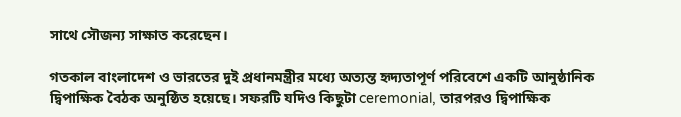সাথে সৌজন্য সাক্ষাত করেছেন।

গতকাল বাংলাদেশ ও ভারতের দুই প্রধানমন্ত্রীর মধ্যে অত্যন্ত হৃদ্যতাপূর্ণ পরিবেশে একটি আনুষ্ঠানিক দ্বিপাক্ষিক বৈঠক অনুষ্ঠিত হয়েছে। সফরটি যদিও কিছুটা ceremonial, তারপরও দ্বিপাক্ষিক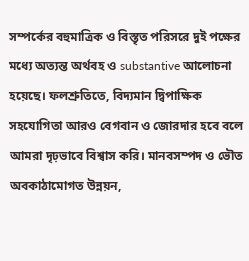সম্পর্কের বহুমাত্রিক ও বিস্তৃত পরিসরে দুই পক্ষের মধ্যে অত্যন্ত অর্থবহ ও substantive আলোচনা হয়েছে। ফলশ্রুতিতে, বিদ্যমান দ্বিপাক্ষিক সহযোগিতা আরও বেগবান ও জোরদার হবে বলে আমরা দৃঢ়ভাবে বিশ্বাস করি। মানবসম্পদ ও ভৌত অবকাঠামোগত উন্নয়ন,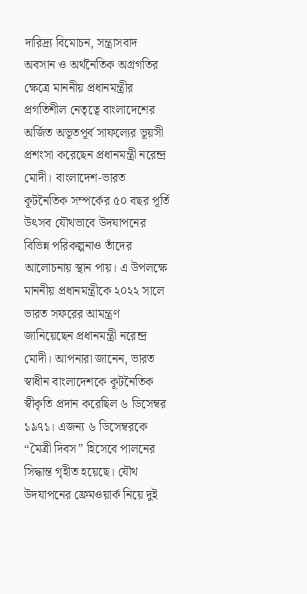দারিদ্র্য বিমোচন, সন্ত্রাসবাদ অবসান ও অর্থনৈতিক অগ্রগতির ক্ষেত্রে মাননীয় প্রধানমন্ত্রীর প্রগতিশীল নেতৃত্বে বাংলাদেশের অর্জিত অভূতপূর্ব সাফল্যের ভূয়সী প্রশংসা করেছেন প্রধানমন্ত্রী নরেন্দ্র মোদী। বাংলাদেশ-ভারত কূটনৈতিক সম্পর্কের ৫০ বছর পূর্তি উৎসব যৌথভাবে উদযাপনের বিভিন্ন পরিকল্পনাও তাঁদের আলোচনায় স্থান পায়। এ উপলক্ষে মাননীয় প্রধানমন্ত্রীকে ২০২২ সালে ভারত সফরের আমন্ত্রণ জানিয়েছেন প্রধানমন্ত্রী নরেন্দ্র মোদী। আপনারা জানেন, ভারত স্বাধীন বাংলাদেশকে কূটনৈতিক স্বীকৃতি প্রদান করেছিল ৬ ডিসেম্বর ১৯৭১। এজন্য ৬ ডিসেম্বরকে “মৈত্রী দিবস” হিসেবে পালনের সিদ্ধান্ত গৃহীত হয়েছে। যৌথ উদযাপনের ফ্রেমওয়ার্ক নিয়ে দুই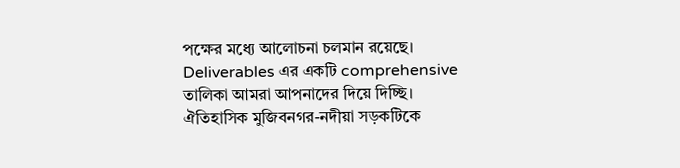পক্ষের মধ্যে আলোচনা চলমান রয়েছে। Deliverables এর একটি comprehensive তালিকা আমরা আপনাদের দিয়ে দিচ্ছি। ঐতিহাসিক মুজিবনগর-নদীয়া সড়কটিকে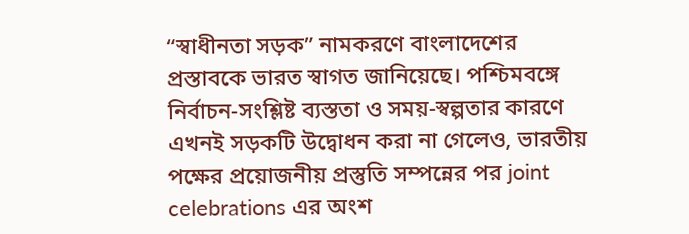“স্বাধীনতা সড়ক” নামকরণে বাংলাদেশের প্রস্তাবকে ভারত স্বাগত জানিয়েছে। পশ্চিমবঙ্গে নির্বাচন-সংশ্লিষ্ট ব্যস্ততা ও সময়-স্বল্পতার কারণে এখনই সড়কটি উদ্বোধন করা না গেলেও, ভারতীয় পক্ষের প্রয়োজনীয় প্রস্তুতি সম্পন্নের পর joint celebrations এর অংশ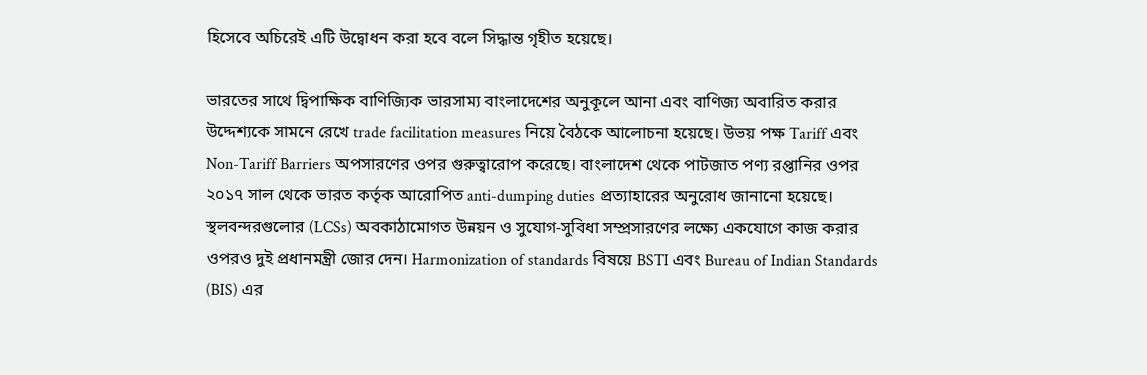হিসেবে অচিরেই এটি উদ্বোধন করা হবে বলে সিদ্ধান্ত গৃহীত হয়েছে।

ভারতের সাথে দ্বিপাক্ষিক বাণিজ্যিক ভারসাম্য বাংলাদেশের অনুকূলে আনা এবং বাণিজ্য অবারিত করার উদ্দেশ্যকে সামনে রেখে trade facilitation measures নিয়ে বৈঠকে আলোচনা হয়েছে। উভয় পক্ষ Tariff এবং Non-Tariff Barriers অপসারণের ওপর গুরুত্বারোপ করেছে। বাংলাদেশ থেকে পাটজাত পণ্য রপ্তানির ওপর ২০১৭ সাল থেকে ভারত কর্তৃক আরোপিত anti-dumping duties প্রত্যাহারের অনুরোধ জানানো হয়েছে। স্থলবন্দরগুলোর (LCSs) অবকাঠামোগত উন্নয়ন ও সুযোগ-সুবিধা সম্প্রসারণের লক্ষ্যে একযোগে কাজ করার ওপরও দুই প্রধানমন্ত্রী জোর দেন। Harmonization of standards বিষয়ে BSTI এবং Bureau of Indian Standards (BIS) এর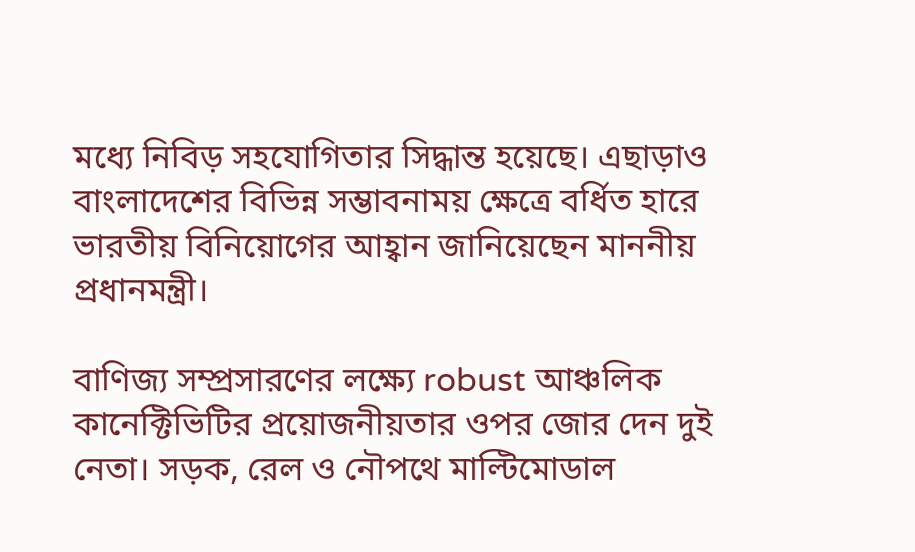মধ্যে নিবিড় সহযোগিতার সিদ্ধান্ত হয়েছে। এছাড়াও বাংলাদেশের বিভিন্ন সম্ভাবনাময় ক্ষেত্রে বর্ধিত হারে ভারতীয় বিনিয়োগের আহ্বান জানিয়েছেন মাননীয় প্রধানমন্ত্রী।

বাণিজ্য সম্প্রসারণের লক্ষ্যে robust আঞ্চলিক কানেক্টিভিটির প্রয়োজনীয়তার ওপর জোর দেন দুই নেতা। সড়ক, রেল ও নৌপথে মাল্টিমোডাল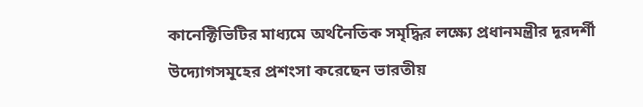কানেক্টিভিটির মাধ্যমে অর্থনৈতিক সমৃদ্ধির লক্ষ্যে প্রধানমন্ত্রীর দূরদর্শী উদ্যোগসমূহের প্রশংসা করেছেন ভারতীয়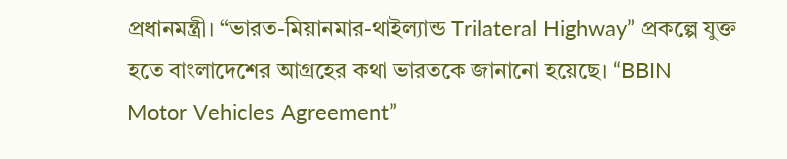প্রধানমন্ত্রী। “ভারত-মিয়ানমার-থাইল্যান্ড Trilateral Highway” প্রকল্পে যুক্ত হতে বাংলাদেশের আগ্রহের কথা ভারতকে জানানো হয়েছে। “BBIN Motor Vehicles Agreement”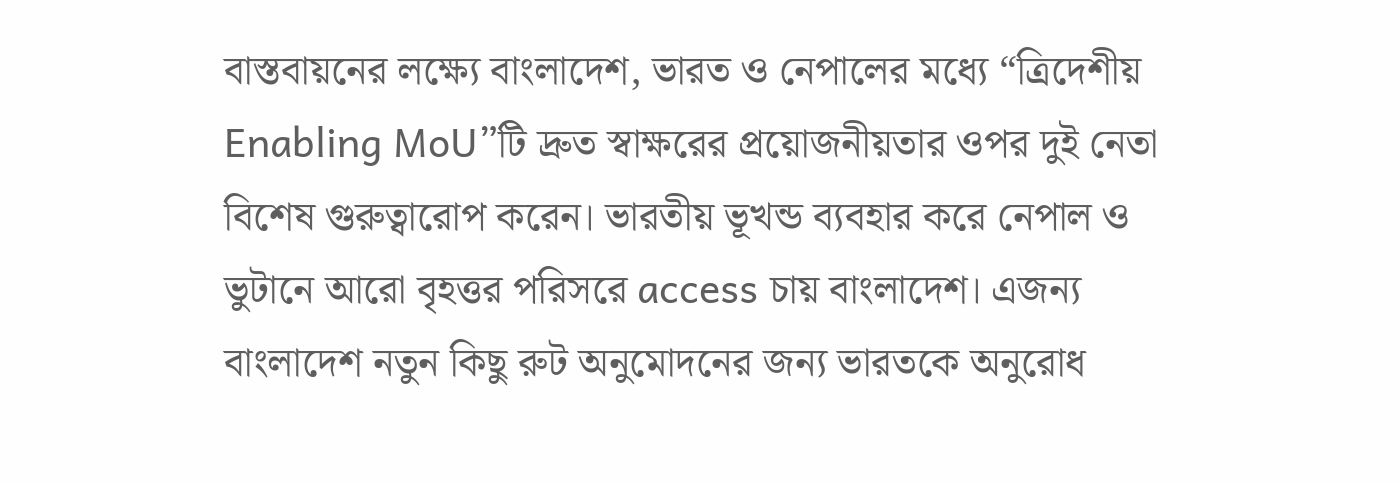বাস্তবায়নের লক্ষ্যে বাংলাদেশ, ভারত ও নেপালের মধ্যে “ত্রিদেশীয় Enabling MoU”টি দ্রুত স্বাক্ষরের প্রয়োজনীয়তার ওপর দুই নেতা বিশেষ গুরুত্বারোপ করেন। ভারতীয় ভূখন্ড ব্যবহার করে নেপাল ও ভুটানে আরো বৃহত্তর পরিসরে access চায় বাংলাদেশ। এজন্য বাংলাদেশ নতুন কিছু রুট অনুমোদনের জন্য ভারতকে অনুরোধ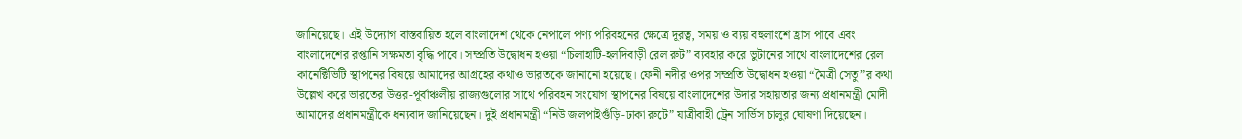জানিয়েছে। এই উদ্যোগ বাস্তবায়িত হলে বাংলাদেশ থেকে নেপালে পণ্য পরিবহনের ক্ষেত্রে দূরত্ব, সময় ও ব্যয় বহুলাংশে হ্রাস পাবে এবং বাংলাদেশের রপ্তানি সক্ষমতা বৃদ্ধি পাবে। সম্প্রতি উদ্বোধন হওয়া “চিলাহাটি-হলদিবাড়ী রেল রুট” ব্যবহার করে ভুটানের সাথে বাংলাদেশের রেল কানেক্টিভিটি স্থাপনের বিষয়ে আমাদের আগ্রহের কথাও ভারতকে জানানো হয়েছে। ফেনী নদীর ওপর সম্প্রতি উদ্বোধন হওয়া “মৈত্রী সেতু”র কথা উল্লেখ করে ভারতের উত্তর-পূর্বাঞ্চলীয় রাজ্যগুলোর সাথে পরিবহন সংযোগ স্থাপনের বিষয়ে বাংলাদেশের উদার সহায়তার জন্য প্রধানমন্ত্রী মোদী আমাদের প্রধানমন্ত্রীকে ধন্যবাদ জানিয়েছেন। দুই প্রধানমন্ত্রী “নিউ জলপাইগুঁড়ি-ঢাকা রুটে” যাত্রীবাহী ট্রেন সার্ভিস চালুর ঘোষণা দিয়েছেন।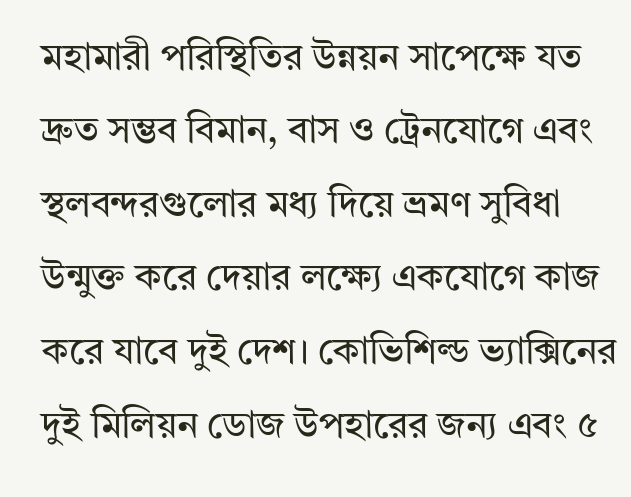মহামারী পরিস্থিতির উন্নয়ন সাপেক্ষে যত দ্রুত সম্ভব বিমান, বাস ও ট্রেনযোগে এবং স্থলবন্দরগুলোর মধ্য দিয়ে ভ্রমণ সুবিধা উন্মুক্ত করে দেয়ার লক্ষ্যে একযোগে কাজ করে যাবে দুই দেশ। কোভিশিল্ড ভ্যাক্সিনের দুই মিলিয়ন ডোজ উপহারের জন্য এবং ৫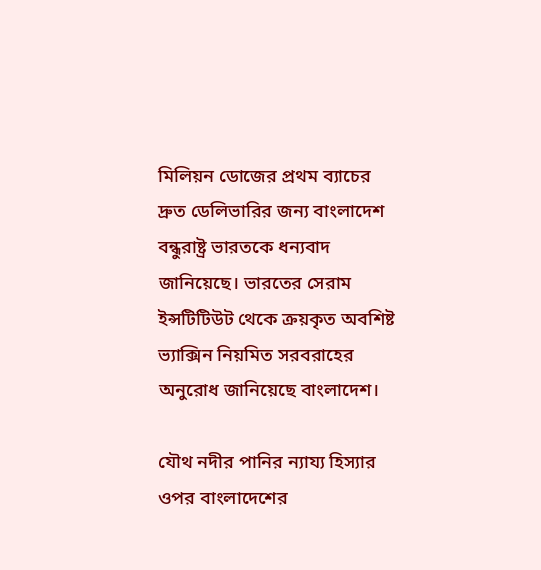মিলিয়ন ডোজের প্রথম ব্যাচের দ্রুত ডেলিভারির জন্য বাংলাদেশ বন্ধুরাষ্ট্র ভারতকে ধন্যবাদ জানিয়েছে। ভারতের সেরাম ইন্সটিটিউট থেকে ক্রয়কৃত অবশিষ্ট ভ্যাক্সিন নিয়মিত সরবরাহের অনুরোধ জানিয়েছে বাংলাদেশ।

যৌথ নদীর পানির ন্যায্য হিস্যার ওপর বাংলাদেশের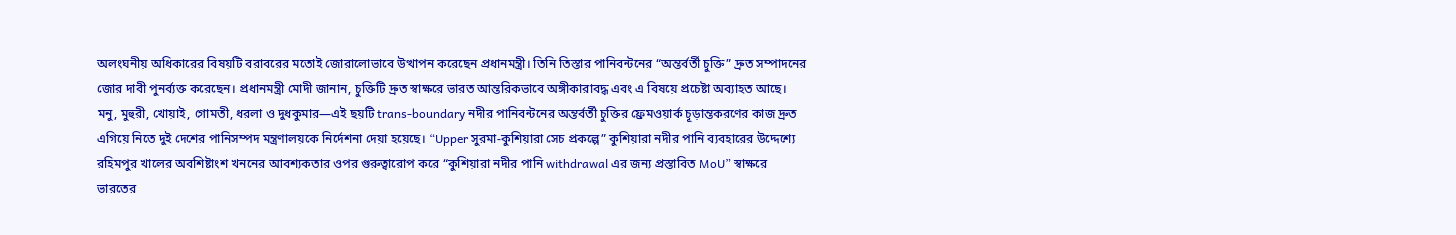অলংঘনীয় অধিকারের বিষয়টি বরাবরের মতোই জোরালোভাবে উত্থাপন করেছেন প্রধানমন্ত্রী। তিনি তিস্তার পানিবন্টনের “অন্তর্বর্তী চুক্তি” দ্রুত সম্পাদনের জোর দাবী পুনর্ব্যক্ত করেছেন। প্রধানমন্ত্রী মোদী জানান, চুক্তিটি দ্রুত স্বাক্ষরে ভারত আন্তরিকভাবে অঙ্গীকারাবদ্ধ এবং এ বিষয়ে প্রচেষ্টা অব্যাহত আছে। মনু, মুহুরী, খোয়াই, গোমতী, ধরলা ও দুধকুমার—এই ছয়টি trans-boundary নদীর পানিবন্টনের অন্তর্বর্তী চুক্তির ফ্রেমওয়ার্ক চূড়ান্তকরণের কাজ দ্রুত এগিয়ে নিতে দুই দেশের পানিসম্পদ মন্ত্রণালয়কে নির্দেশনা দেয়া হয়েছে। “Upper সুরমা-কুশিয়ারা সেচ প্রকল্পে” কুশিয়ারা নদীর পানি ব্যবহারের উদ্দেশ্যে রহিমপুর খালের অবশিষ্টাংশ খননের আবশ্যকতার ওপর গুরুত্বারোপ করে “কুশিয়ারা নদীর পানি withdrawal এর জন্য প্রস্তাবিত MoU” স্বাক্ষরে ভারতের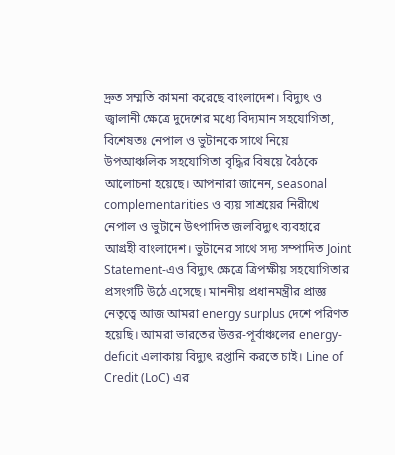দ্রুত সম্মতি কামনা করেছে বাংলাদেশ। বিদ্যুৎ ও জ্বালানী ক্ষেত্রে দুদেশের মধ্যে বিদ্যমান সহযোগিতা, বিশেষতঃ নেপাল ও ভুটানকে সাথে নিয়ে উপআঞ্চলিক সহযোগিতা বৃদ্ধির বিষয়ে বৈঠকে আলোচনা হয়েছে। আপনারা জানেন, seasonal complementarities ও ব্যয় সাশ্রয়ের নিরীখে নেপাল ও ভুটানে উৎপাদিত জলবিদ্যুৎ ব্যবহারে আগ্রহী বাংলাদেশ। ভুটানের সাথে সদ্য সম্পাদিত Joint Statement-এও বিদ্যুৎ ক্ষেত্রে ত্রিপক্ষীয় সহযোগিতার প্রসংগটি উঠে এসেছে। মাননীয় প্রধানমন্ত্রীর প্রাজ্ঞ নেতৃত্বে আজ আমরা energy surplus দেশে পরিণত হয়েছি। আমরা ভারতের উত্তর-পূর্বাঞ্চলের energy-deficit এলাকায় বিদ্যুৎ রপ্তানি করতে চাই। Line of Credit (LoC) এর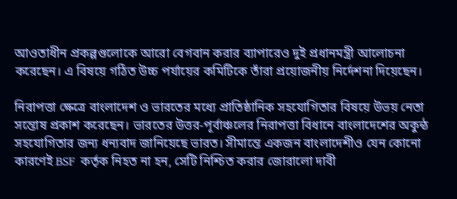আওতাধীন প্রকল্পগুলোকে আরো বেগবান করার ব্যাপারেও দুই প্রধানমন্ত্রী আলোচনা করেছেন। এ বিষয়ে গঠিত উচ্চ পর্যায়ের কমিটিকে তাঁরা প্রয়োজনীয় নির্দেশনা দিয়েছেন।

নিরাপত্তা ক্ষেত্রে বাংলাদেশ ও ভারতের মধ্যে প্রাতিষ্ঠানিক সহযোগিতার বিষয়ে উভয় নেতা সন্তোষ প্রকাশ করেছেন। ভারতের উত্তর-পূর্বাঞ্চলের নিরাপত্তা বিধানে বাংলাদেশের অকুন্ঠ সহযোগিতার জন্য ধন্যবাদ জানিয়েছে ভারত। সীমান্তে একজন বাংলাদেশীও যেন কোনো কারণেই BSF কর্তৃক নিহত না হন, সেটি নিশ্চিত করার জোরালো দাবী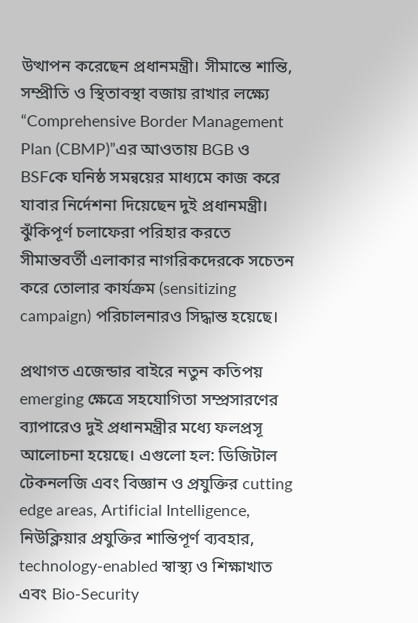উত্থাপন করেছেন প্রধানমন্ত্রী। সীমান্তে শান্তি, সম্প্রীতি ও স্থিতাবস্থা বজায় রাখার লক্ষ্যে “Comprehensive Border Management Plan (CBMP)”এর আওতায় BGB ও BSFকে ঘনিষ্ঠ সমন্বয়ের মাধ্যমে কাজ করে যাবার নির্দেশনা দিয়েছেন দুই প্রধানমন্ত্রী। ঝুঁকিপূর্ণ চলাফেরা পরিহার করতে সীমান্তবর্তী এলাকার নাগরিকদেরকে সচেতন করে তোলার কার্যক্রম (sensitizing campaign) পরিচালনারও সিদ্ধান্ত হয়েছে।

প্রথাগত এজেন্ডার বাইরে নতুন কতিপয় emerging ক্ষেত্রে সহযোগিতা সম্প্রসারণের ব্যাপারেও দুই প্রধানমন্ত্রীর মধ্যে ফলপ্রসূ আলোচনা হয়েছে। এগুলো হল: ডিজিটাল টেকনলজি এবং বিজ্ঞান ও প্রযুক্তির cutting edge areas, Artificial Intelligence, নিউক্লিয়ার প্রযুক্তির শান্তিপূর্ণ ব্যবহার, technology-enabled স্বাস্থ্য ও শিক্ষাখাত এবং Bio-Security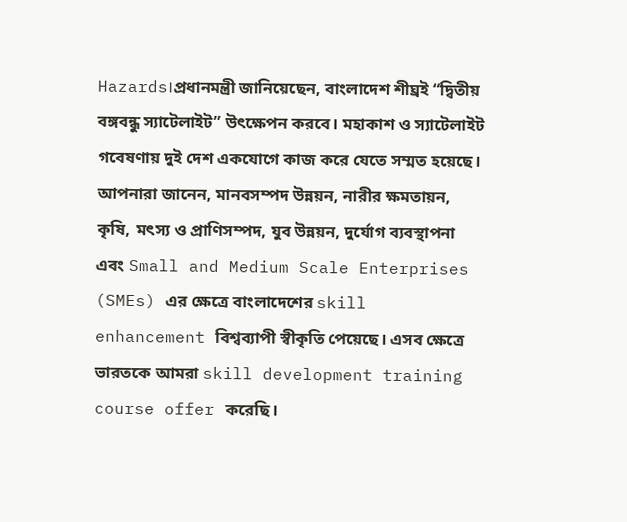Hazards।প্রধানমন্ত্রী জানিয়েছেন, বাংলাদেশ শীঘ্রই “দ্বিতীয় বঙ্গবন্ধু স্যাটেলাইট” উৎক্ষেপন করবে। মহাকাশ ও স্যাটেলাইট গবেষণায় দুই দেশ একযোগে কাজ করে যেতে সম্মত হয়েছে। আপনারা জানেন, মানবসম্পদ উন্নয়ন, নারীর ক্ষমতায়ন, কৃষি, মৎস্য ও প্রাণিসম্পদ, যুব উন্নয়ন, দুর্যোগ ব্যবস্থাপনা এবং Small and Medium Scale Enterprises (SMEs) এর ক্ষেত্রে বাংলাদেশের skill enhancement বিশ্বব্যাপী স্বীকৃতি পেয়েছে। এসব ক্ষেত্রে ভারতকে আমরা skill development training course offer করেছি।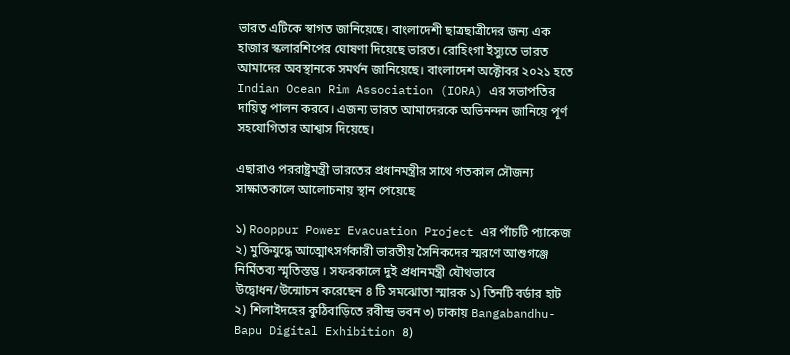ভারত এটিকে স্বাগত জানিয়েছে। বাংলাদেশী ছাত্রছাত্রীদের জন্য এক হাজার স্কলারশিপের ঘোষণা দিয়েছে ভারত। রোহিংগা ইস্যুতে ভারত আমাদের অবস্থানকে সমর্থন জানিয়েছে। বাংলাদেশ অক্টোবর ২০২১ হতে Indian Ocean Rim Association (IORA) এর সভাপতির দায়িত্ব পালন করবে। এজন্য ভারত আমাদেরকে অভিনন্দন জানিয়ে পূর্ণ সহযোগিতার আশ্বাস দিয়েছে।

এছারাও পররাষ্ট্রমন্ত্রী ভারতের প্রধানমন্ত্রীর সাথে গতকাল সৌজন্য সাক্ষাতকালে আলোচনায় স্থান পেয়েছে

১) Rooppur Power Evacuation Project এর পাঁচটি প্যাকেজ ২) মুক্তিযুদ্ধে আত্মোৎসর্গকারী ভারতীয় সৈনিকদের স্মরণে আশুগঞ্জে নির্মিতব্য স্মৃতিস্তম্ভ । সফরকালে দুই প্রধানমন্ত্রী যৌথভাবে উদ্বোধন/উন্মোচন করেছেন ৪ টি সমঝোতা স্মারক ১) তিনটি বর্ডার হাট ২) শিলাইদহের কুঠিবাড়িতে রবীন্দ্র ভবন ৩) ঢাকায় Bangabandhu-Bapu Digital Exhibition ৪)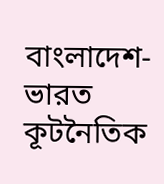বাংলাদেশ-ভারত কূটনৈতিক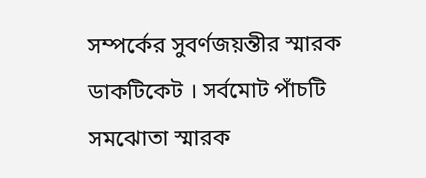সম্পর্কের সুবর্ণজয়ন্তীর স্মারক ডাকটিকেট । সর্বমোট পাঁচটি সমঝোতা স্মারক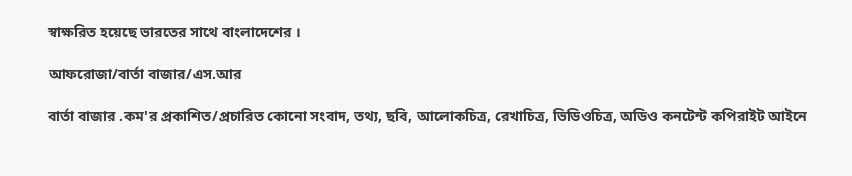স্বাক্ষরিত হয়েছে ভারতের সাথে বাংলাদেশের ।

আফরোজা/বার্তা বাজার/এস.আর

বার্তা বাজার .কম'র প্রকাশিত/প্রচারিত কোনো সংবাদ, তথ্য, ছবি, আলোকচিত্র, রেখাচিত্র, ভিডিওচিত্র, অডিও কনটেন্ট কপিরাইট আইনে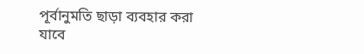পূর্বানুমতি ছাড়া ব্যবহার করা যাবে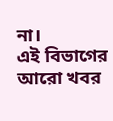না।
এই বিভাগের আরো খবর